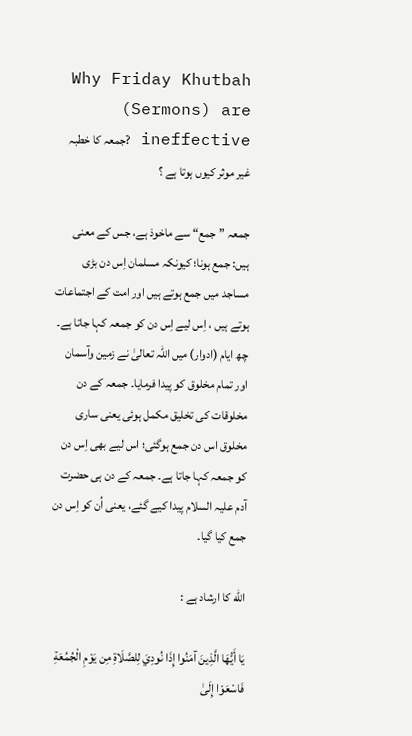Why Friday Khutbah (Sermons) are ineffective ?جمعہ کا خطبہ غیر موثر کیوں ہوتا ہے ؟

جمعہ ”جمع“ سے ماخوذ ہے، جس کے معنی ہیں: جمع ہونا؛ کیونکہ مسلمان اِس دن بڑی مساجد میں جمع ہوتے ہیں اور امت کے اجتماعات ہوتے ہیں ، اِس لیے اِس دن کو جمعہ کہا جاتا ہے۔ چھ ایام (ادوار) میں اللہ تعالیٰ نے زمین وآسمان اور تمام مخلوق کو پیدا فرمایا۔ جمعہ کے دن مخلوقات کی تخلیق مکمل ہوئی یعنی ساری مخلوق اس دن جمع ہوگئی؛ اس لیے بھی اِس دن کو جمعہ کہا جاتا ہے۔ جمعہ کے دن ہی حضرت آدم علیہ السلام پیدا کیے گئے، یعنی اُن کو اِس دن جمع کیا گیا۔

الله کا ارشاد ہے :

يَا أَيُّهَا الَّذِينَ آمَنُوا إِذَا نُودِيَ لِلصَّلَاةِ مِن يَوْمِ الْجُمُعَةِ فَاسْعَوْا إِلَىٰ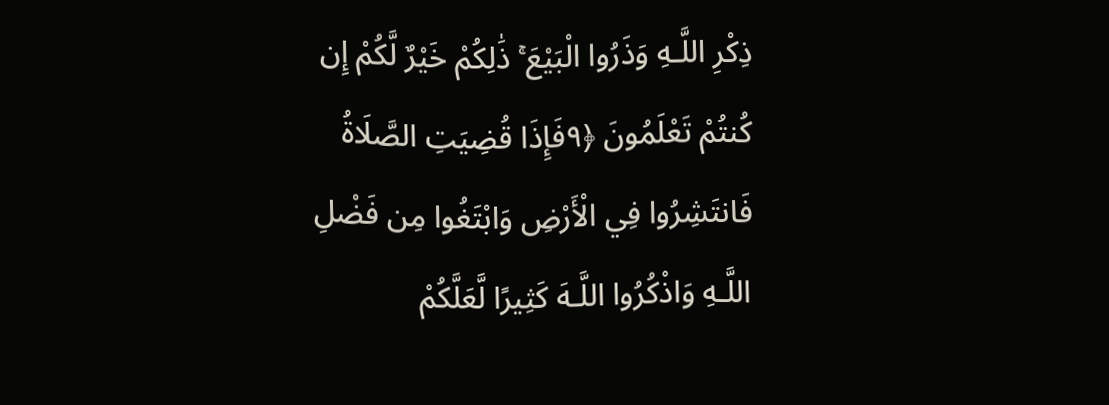ذِكْرِ اللَّـهِ وَذَرُوا الْبَيْعَ ۚ ذَٰلِكُمْ خَيْرٌ لَّكُمْ إِن كُنتُمْ تَعْلَمُونَ ﴿٩فَإِذَا قُضِيَتِ الصَّلَاةُ فَانتَشِرُوا فِي الْأَرْضِ وَابْتَغُوا مِن فَضْلِ اللَّـهِ وَاذْكُرُوا اللَّـهَ كَثِيرًا لَّعَلَّكُمْ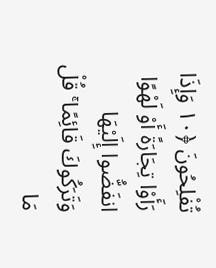تُفْلِحُونَ ﴿١٠ وَإِذَا رَأَوْا تِجَارَةً أَوْ لَهْوًا انفَضُّوا إِلَيْهَا وَتَرَكُوكَ قَائِمًا ۚ قُلْ مَا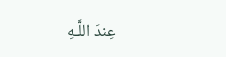عِندَ اللَّـهِ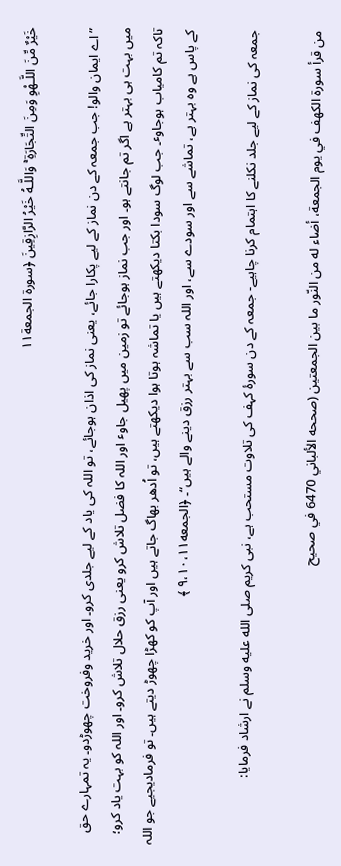خَيْرٌ مِّنَ اللَّـهْوِ وَمِنَ التِّجَارَةِ ۚ وَاللَّـهُ خَيْرُ الرَّازِقِينَ ﴿سورة الجمعة١١

”اے ایمان والو! جب جمعہ کے دن نماز کے لیے پکارا جائے، یعنی نماز کی اذان ہوجائے، تو اللہ کی یاد کے لیے جلدی کرو۔ اور خرید وفروخت چھوڑدو۔ یہ تمہارے حق میں بہت ہی بہتر ہے اگر تم جانتے ہو۔ اور جب نماز ہوجائے تو زمین میں پھیل جاوٴ اور اللہ کا فضل تلاش کرو یعنی رزق حلال تلاش کرو۔ اور اللہ کو بہت یاد کرو؛ تاکہ تم کامیاب ہوجاوٴ۔ جب لوگ سودا بکتا دیکھتے ہیں یا تماشہ ہوتا ہوا دیکھتے ہیں، تو اُدھر بھاگ جاتے ہیں اور آپ کو کھڑا چھوڑ دیتے ہیں۔ تو فرمادیجیے جو اللہ کے پاس ہے وہ بہتر ہے، تماشے سے اور سودے سے، اور اللہ سب سے بہتر رزق دینے والے ہیں“۔ ﴿الجمعه٩،١٠،١١ ﴾

جمعہ کی نماز کے لیے جلد نکلنے کا اہتمام کرنا چاہیے- جمعہ کے دن سورۂ کہف کی تلاوت مستحب ہے، نبی کریم صلى الله عليه وسلم نے ارشاد فرمایا:

من قرأ سورة الكهف في يوم الجمعة، أضاء له من النّور ما بين الجمعتين (صححه الألباني 6470 في صحيح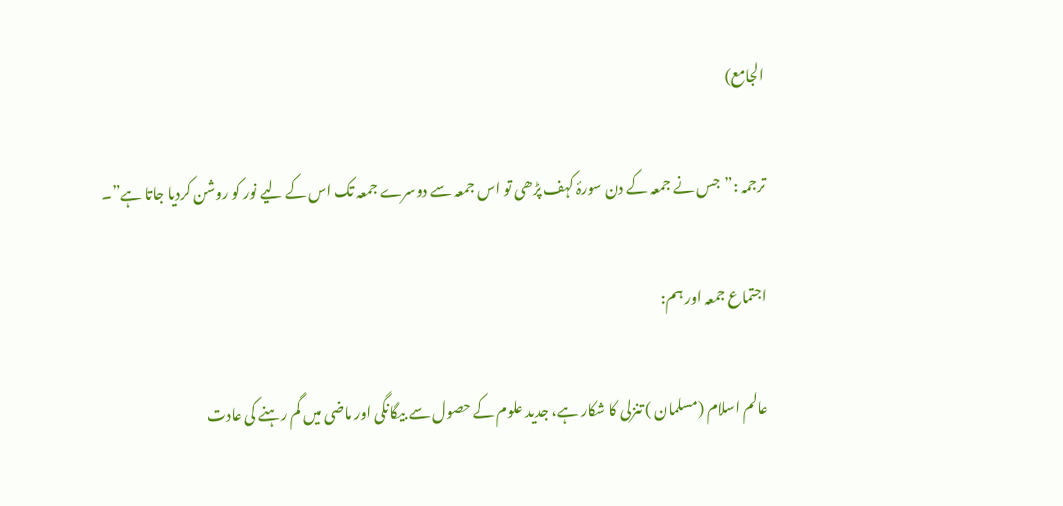الجامع)

ترجمہ :”جس نے جمعہ کے دن سورۂ کہف پڑھی تو اس جمعہ سے دوسرے جمعہ تک اس کے لیے نور کو روشن کردیا جاتا ہے”۔

اجتماع جمعہ اور ہم:

عالم اسلام (مسلمان ) تنزلی کا شکار ہے، جدید علوم کے حصول سے بیگانگی اور ماضی میں گم رہنے کی عادت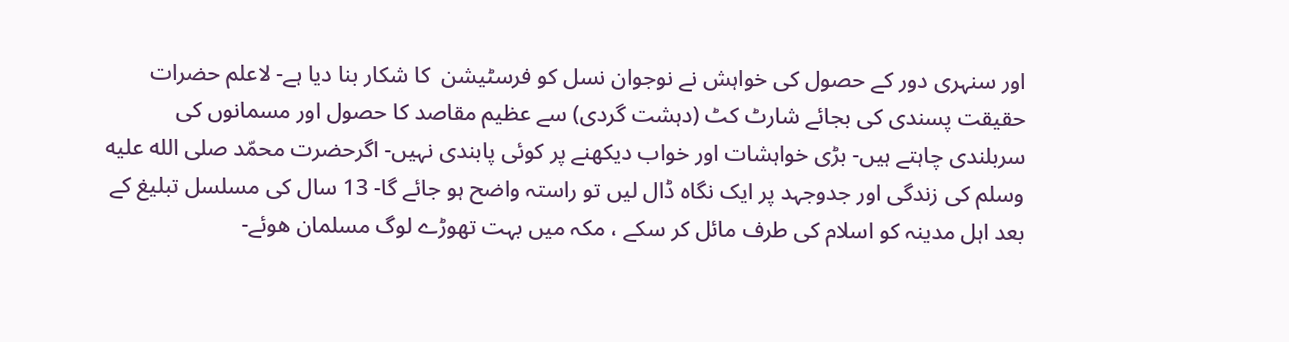اور سنہری دور کے حصول کی خواہش نے نوجوان نسل کو فرسٹیشن  کا شکار بنا دیا ہے- لاعلم حضرات حقیقت پسندی کی بجائے شارٹ کٹ (دہشت گردی) سے عظیم مقاصد کا حصول اور مسمانوں کی سربلندی چاہتے ہیں- بڑی خواہشات اور خواب دیکھنے پر کوئی پابندی نہیں- اگرحضرت محمّد صلى الله عليه وسلم کی زندگی اور جدوجہد پر ایک نگاہ ڈال لیں تو راستہ واضح ہو جائے گا- 13 سال کی مسلسل تبلیغ کے بعد اہل مدینہ کو اسلام کی طرف مائل کر سکے ، مکہ میں بہت تھوڑے لوگ مسلمان ھوئے-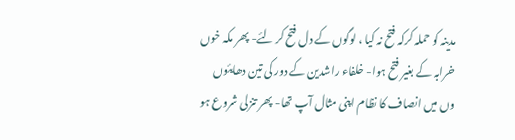مدینہ کو حملہ کرکہ فتح نہ کیا ، لوگوں کے دل فتح کر لئے- پھر مکہ خوں خرابہ کے بغیر فتح ہوا- خلفاء راشدین کے دور کی تین دھایئوں وں میں انصاف کا نظام اپنی مثال آپ تھا- پھر تنزلی شروع ہو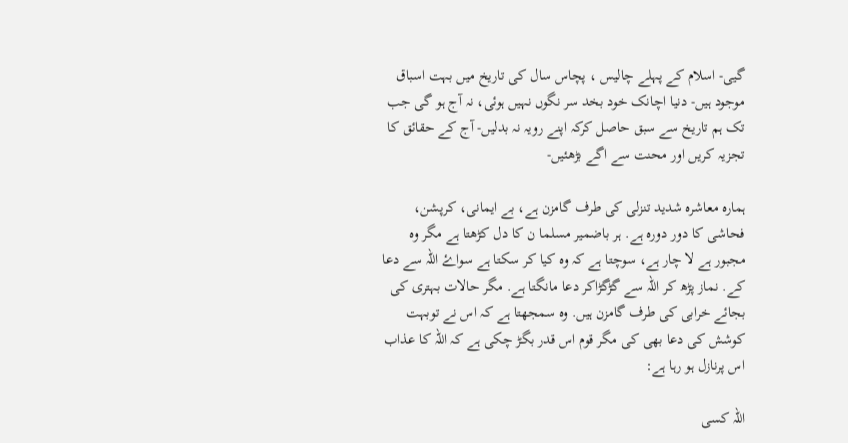گیی- اسلام کے پہلے چالیس ، پچاس سال کی تاریخ میں بہت اسباق موجود ہیں- دنیا اچانک خود بخد سر نگوں نہیں ہوئی، نہ آج ہو گی جب تک ہم تاریخ سے سبق حاصل کرکہ اپنے رویہ نہ بدلیں- آج کے حقائق کا تجزیہ کریں اور محنت سے اگے بڑھئیں-

ہمارہ معاشرہ شدید تنزلی کی طرف گامزن ہے، بے ایمانی، کرپشن، فحاشی کا دور دورہ ہے. ہر باضمیر مسلما ن کا دل کڑھتا ہے مگر وہ مجبور ہے لا چار ہے، سوچتا ہے کہ وہ کیا کر سکتا ہے سواۓ اللہ سے دعا کے. نماز پڑھ کر اللہ سے گڑگڑاکر دعا مانگتا ہے. مگر حالات بہتری کی بجائے خرابی کی طرف گامزن ہیں. وہ سمجھتا ہے کہ اس نے توبہت کوشش کی دعا بھی کی مگر قوم اس قدر بگڑ چکی ہے کہ اللہ کا عذاب اس پرنازل ہو رہا ہے:

اللہ کسی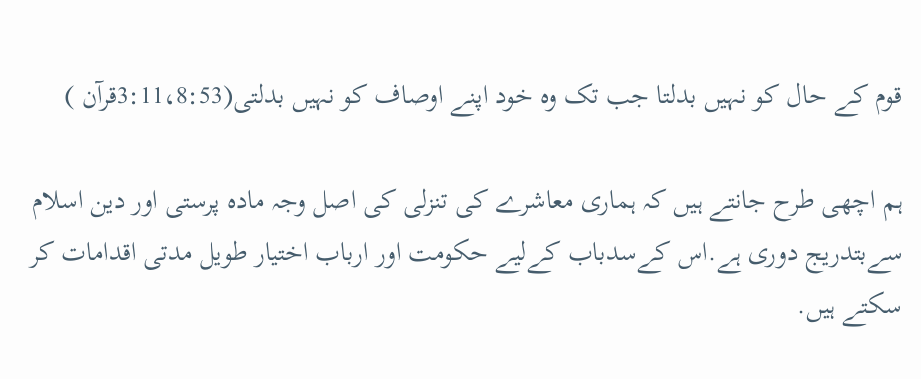قوم کے حال کو نہیں بدلتا جب تک وہ خود اپنے اوصاف کو نہیں بدلتی(3:11،8:53قرآن )

ہم اچھی طرح جانتے ہیں کہ ہماری معاشرے کی تنزلی کی اصل وجہ مادہ پرستی اور دین اسلام سےبتدریج دوری ہے.اس کےسدباب کےلیے حکومت اور ارباب اختیار طویل مدتی اقدامات کر سکتے ہیں.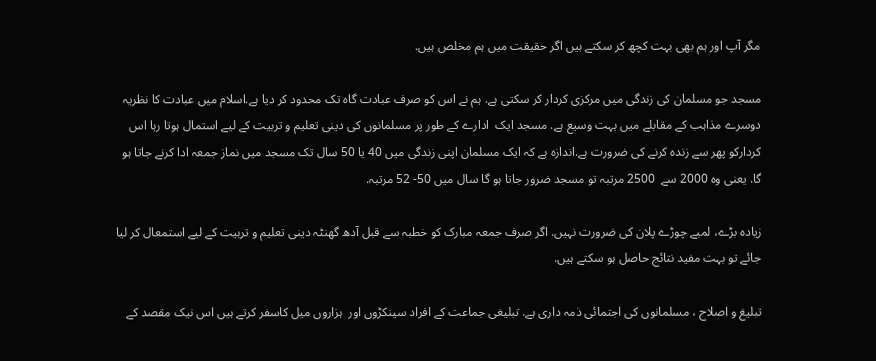مگر آپ اور ہم بھی بہت کچھ کر سکتے ہیں اگر حقیقت میں ہم مخلص ہیں.

مسجد جو مسلمان کی زندگی میں مرکزی کردار کر سکتی ہے. ہم نے اس کو صرف عبادت گاہ تک محدود کر دیا ہے.اسلام میں عبادت کا نظریہ دوسرے مذاہب کے مقابلے میں بہت وسیع ہے. مسجد ایک  ادارے کے طور پر مسلمانوں کی دینی تعلیم و تربیت کے لیے استمال ہوتا رہا اس کردارکو پھر سے زندہ کرنے کی ضرورت ہے.اندازہ ہے کہ ایک مسلمان اپنی زندگی میں 40 یا 50 سال تک مسجد میں نماز جمعہ ادا کرنے جاتا ہو گا. یعنی وہ 2000 سے  2500 مرتبہ تو مسجد ضرور جاتا ہو گا سال میں 50- 52 مرتبہ.

زیادہ بڑے، لمبے چوڑے پلان کی ضرورت نہیں. اگر صرف جمعہ مبارک کو خطبہ سے قبل آدھ گھنٹہ دینی تعلیم و تربیت کے لیے استمعال کر لیا جائے تو بہت مفید نتائج حاصل ہو سکتے ہیں.

تبلیغ و اصلاح ، مسلمانوں کی اجتمائی ذمہ داری ہے. تبلیغی جماعت کے افراد سینکڑوں اور  ہزاروں میل کاسفر کرتے ہیں اس نیک مقصد کے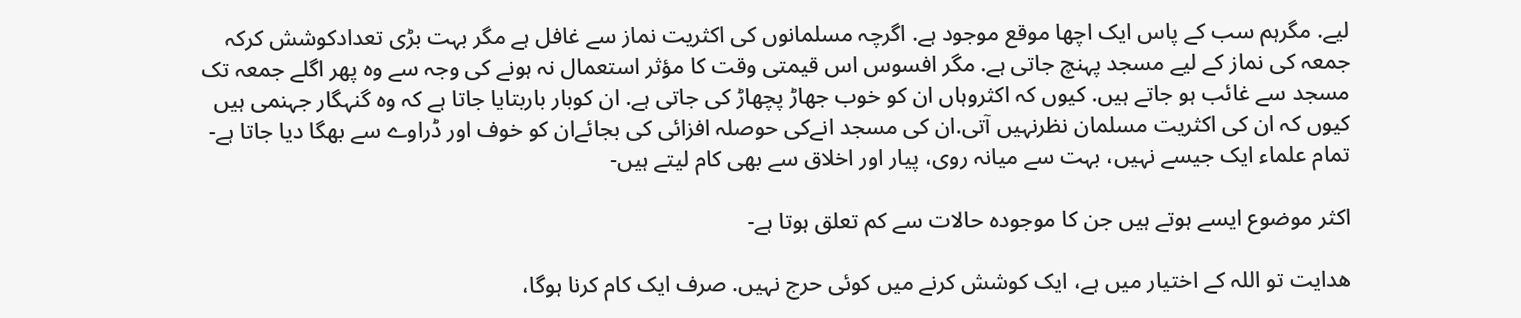لیے. مگرہم سب کے پاس ایک اچھا موقع موجود ہے. اگرچہ مسلمانوں کی اکثریت نماز سے غافل ہے مگر بہت بڑی تعدادکوشش کرکہ جمعہ کی نماز کے لیے مسجد پہنچ جاتی ہے. مگر افسوس اس قیمتی وقت کا مؤثر استعمال نہ ہونے کی وجہ سے وہ پھر اگلے جمعہ تک مسجد سے غائب ہو جاتے ہیں. کیوں کہ اکثروہاں ان کو خوب جھاڑ پچھاڑ کی جاتی ہے. ان کوبار باربتایا جاتا ہے کہ وہ گنہگار جہنمی ہیں کیوں کہ ان کی اکثریت مسلمان نظرنہیں آتی.ان کی مسجد انےکی حوصلہ افزائی کی بجائےان کو خوف اور ڈراوے سے بھگا دیا جاتا ہے- تمام علماء ایک جیسے نہیں، بہت سے میانہ روی، پیار اور اخلاق سے بھی کام لیتے ہیں-

اکثر موضوع ایسے ہوتے ہیں جن کا موجودہ حالات سے کم تعلق ہوتا ہے-

ھدایت تو اللہ کے اختیار میں ہے، ایک کوشش کرنے میں کوئی حرج نہیں. صرف ایک کام کرنا ہوگا،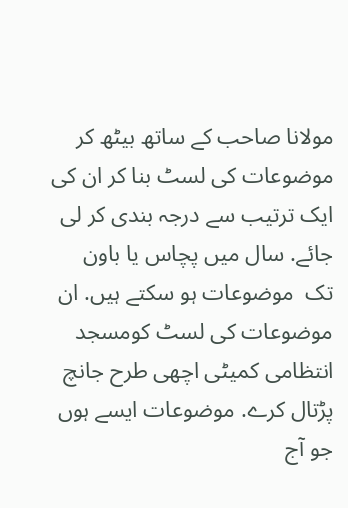مولانا صاحب کے ساتھ بیٹھ کر موضوعات کی لسٹ بنا کر ان کی ایک ترتیب سے درجہ بندی کر لی جائے. سال میں پچاس یا باون تک  موضوعات ہو سکتے ہیں. ان موضوعات کی لسٹ کومسجد انتظامی کمیٹی اچھی طرح جانچ پڑتال کرے. موضوعات ایسے ہوں جو آج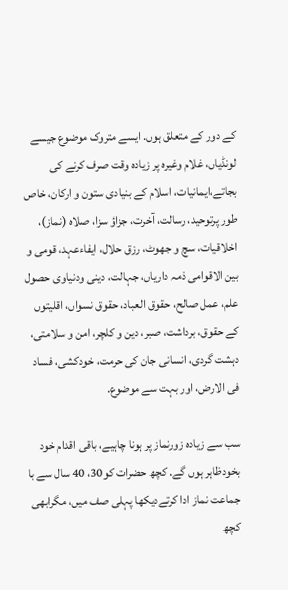کے دور کے متعلق ہوں. ایسے متروک موضوع جیسے لونڈیاں، غلام وغیرہ پر زیادہ وقت صرف کرنے کی بجاتے،ایمانیات، اسلام کے بنیادی ستون و ارکان، خاص طور پرتوحید، رسالت، آخرت، جزاؤ سزا، صلاہ (نماز)، اخلاقیات، سچ و جھوٹ، رزق حلال، ایفاءعہد، قومی و بین الاقوامی ذمہ داریاں، جہالت، دینی ودنیاوی حصول علم، عمل صالح، حقوق العباد، حقوق نسواں، اقلیتوں کے حقوق، برداشت، صبر، دین و کلچر، امن و سلامتی، دہشت گردی، انسانی جان کی حرمت، خودکشی، فساد فی الارض، اور بہت سے موضوع.

سب سے زیادہ زورنماز پر ہونا چاہیے، باقی اقدام خود بخودظاہر ہوں گے. کچھ حضرات کو30، 40 سال سے با جماعت نماز ادا کرتےدیکھا پہلی صف میں، مگرابھی کچھ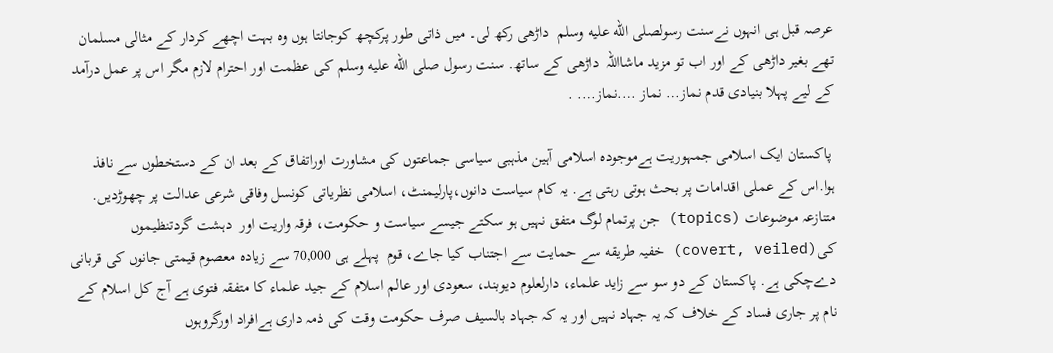عرصہ قبل ہی انہوں نےسنت رسولصلى الله عليه وسلم  داڑھی رکھ لی۔ میں ذاتی طور پرکچھ کوجانتا ہوں وہ بہت اچھے کردار کے مثالی مسلمان تھے بغیر داڑھی کے اور اب تو مزید ماشااللہ  داڑھی کے ساتھ. سنت رسول صلى الله عليه وسلم کی عظمت اور احترام لازم مگر اس پر عمل درآمد کے لیے پہلا بنیادی قدم نماز… نماز ….نماز…. .

 پاکستان ایک اسلامی جمہوریت ہےموجودہ اسلامی آہین مذہبی سیاسی جماعتوں کی مشاورت اوراتفاق کے بعد ان کے دستخطوں سے نافذ ہوا.اس کے عملی اقدامات پر بحث ہوتی رہتی ہے. یہ کام سیاست دانوں،پارلیمنٹ، اسلامی نظریاتی کونسل وفاقی شرعی عدالت پر چھوڑدیں. متنازعہ موضوعات (topics) جن پرتمام لوگ متفق نہیں ہو سکتے جیسے سیاست و حکومت، فرقہ واریت اور  دہشت گردتنظیموں کی(covert, veiled) خفیہ طریقه سے حمایت سے اجتناب کیا جاے، قوم  پہلے ہی 70,000 سے زیادہ معصوم قیمتی جانوں کی قربانی دےچکی ہے. پاکستان کے دو سو سے زاید علماء، دارلعلوم دیوبند، سعودی اور عالم اسلام کے جید علماء کا متفقہ فتوی ہے آج کل اسلام کے نام پر جاری فساد کے خلاف کہ یہ جہاد نہیں اور یہ کہ جہاد بالسیف صرف حکومت وقت کی ذمہ داری ہےافراد اورگروہوں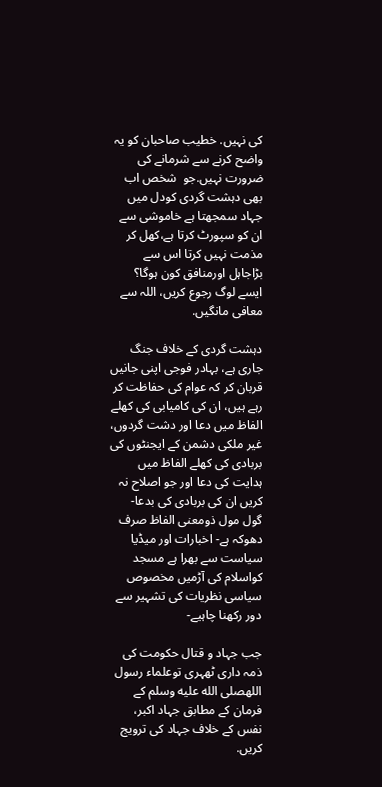کی نہیں. خطیب صاحبان کو یہ واضح کرنے سے شرمانے کی ضرورت نہیں.جو  شخص اب بھی دہشت گردی کودل میں جہاد سمجھتا ہے خاموشی سے ان کو سپورٹ کرتا ہے،کھل کر مذمت نہیں کرتا اس سے بڑاجاہل اورمنافق کون ہوگا؟ ایسے لوگ رجوع کریں، اللہ سے معافی مانگیں.

دہشت گردی کے خلاف جنگ جاری ہے، بہادر فوجی اپنی جانیں قربان کر کہ عوام کی حفاظت کر رہے ہیں، ان کی کامیابی کی کھلے الفاظ میں دعا اور دشت گردوں، غیر ملکی دشمن کے ایجنٹوں کی بربادی کی کھلے الفاظ میں ہدایت کی دعا اور جو اصلاح نہ کریں ان کی بربادی کی بدعا-  گول مول ذومعنی الفاظ صرف دھوکہ ہے- اخبارات اور میڈیا سیاست سے بھرا ہے مسجد کواسلام کی آڑمیں مخصوص سیاسی نظریات کی تشہیر سے دور رکھنا چاہیے-

جب جہاد و قتال حکومت کی ذمہ داری ٹھہری توعلماء رسول اللهصلى الله عليه وسلم کے فرمان کے مطابق جہاد اکبر، نفس کے خلاف جہاد کی ترویج کریں.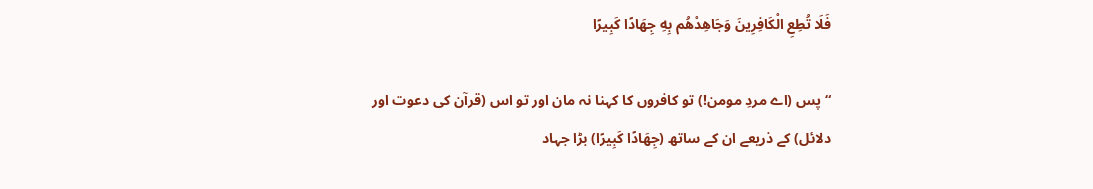فَلَا تُطِعِ الْكَافِرِينَ وَجَاهِدْهُم بِهِ جِهَادًا كَبِيرًا

“پس (اے مردِ مومن!) تو کافروں کا کہنا نہ مان اور تو اس (قرآن کی دعوت اور دلائل) کے ذریعے ان کے ساتھ (جِهَادًا كَبِيرًا) بڑا جہاد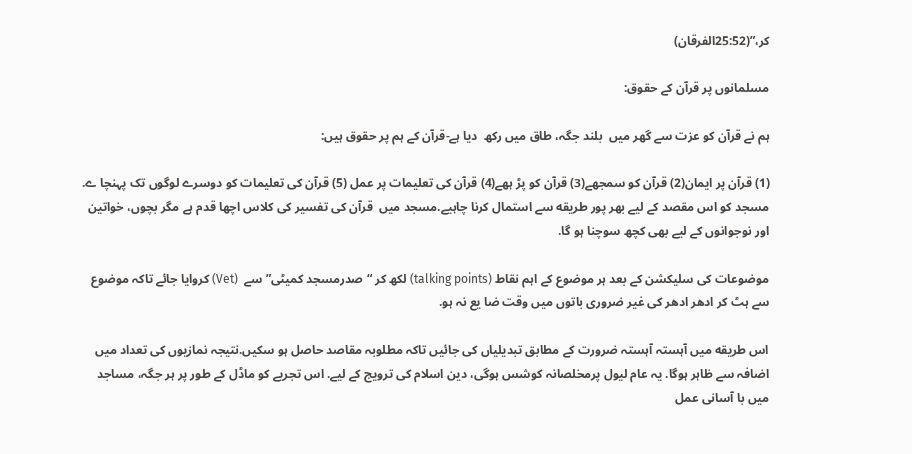کر،”(25:52الفرقان)

مسلمانوں پر قرآن کے حقوق:

ہم نے قرآن کو عزت سے گھر میں  بلند جگہ، طاق میں رکھ  دیا ہے-قرآن کے ہم پر حقوق ہیں:

(1) قرآن پر ایمان(2) قرآن کو سمجھے(3) قرآن کو پڑ ہھے(4) قرآن کی تعلیمات پر عمل (5) قرآن کی تعلیمات کو دوسرے لوگوں تک پہنچا ے. مسجد کو اس مقصد کے لیے بھر پور طریقه سے استمال کرنا چاہیے.مسجد میں  قرآن کی تفسیر کی کلاس اچھا قدم ہے مگر بچوں، خواتین اور نوجوانوں کے لیے بھی کچھ سوچنا ہو گا.

موضوعات کی سلیکشن کے بعد ہر موضوع کے اہم نقاط (talking points) لکھ کر “صدرمسجد کمیٹی” سے  (Vet) کروایا جائے تاکہ موضوع سے ہٹ کر ادھر ادھر کی غیر ضروری باتوں میں وقت ضا یع نہ ہو.

اس طریقه میں آہستہ آہستہ ضرورت کے مطابق تبدیلیاں کی جائیں تاکہ مطلوبہ مقاصد حاصل ہو سکیں.نتیجہ نمازیوں کی تعداد میں اضافہ سے ظاہر ہوگا. یہ عام لیول پرمخلصانہ کوشس ہوگی، دین اسلام کی ترویج کے لیے. اس تجریے کو ماڈل کے طور پر ہر جگہ، مساجد میں با آسانی عمل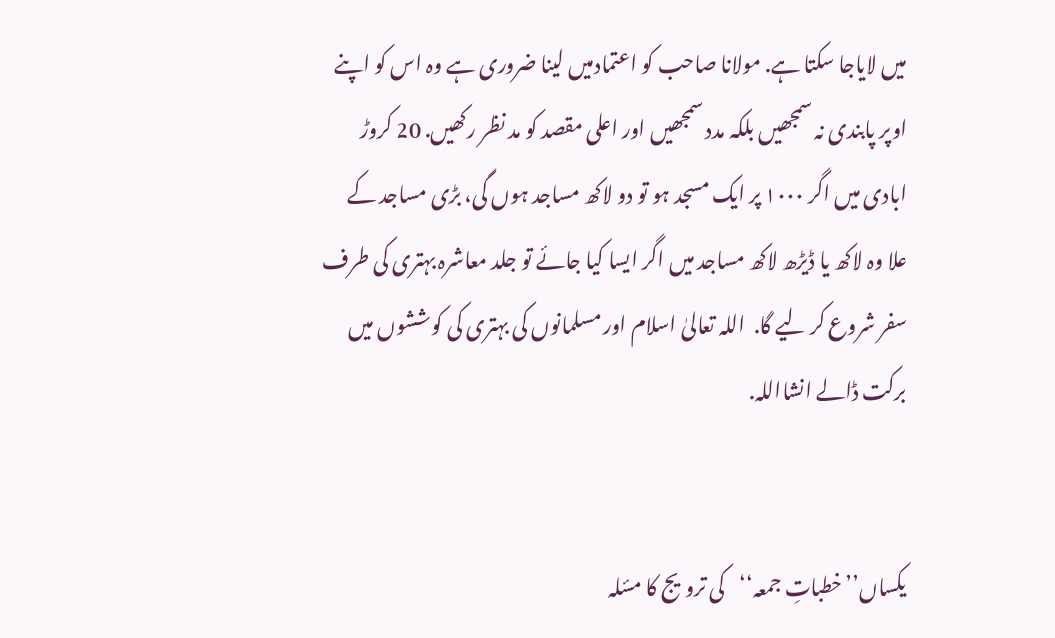میں لایاجا سکتا ہے. مولانا صاحب کو اعتمادمیں لینا ضروری ہے وہ اس کو اپنے اوپر پابندی نہ سمجھیں بلکہ مدد سمجھیں اور اعلی مقصد کو مد نظر رکھیں. 20 کروڑ ابادی میں اگر ١٠٠٠ پر ایک مسجد ہو تو دو لاکھ مساجد ہوں گی، بڑی مساجد کے علا وہ لاکھ یا ڈیڑھ لاکھ مساجد میں اگر ایسا کیا جائے تو جلد معاشرہ بہتری کی طرف سفر شروع کر لیے گا.  اللہ تعالیٰ اسلام اور مسلمانوں کی بہتری کی کوششوں میں برکت ڈالے انشااللہ.


یکساں’’خطباتِ جمعہ‘‘کی ترویج کا مسٔلہ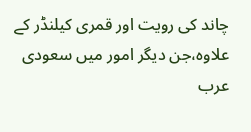چاند کی رویت اور قمری کیلنڈر کے علاوہ،جن دیگر امور میں سعودی عرب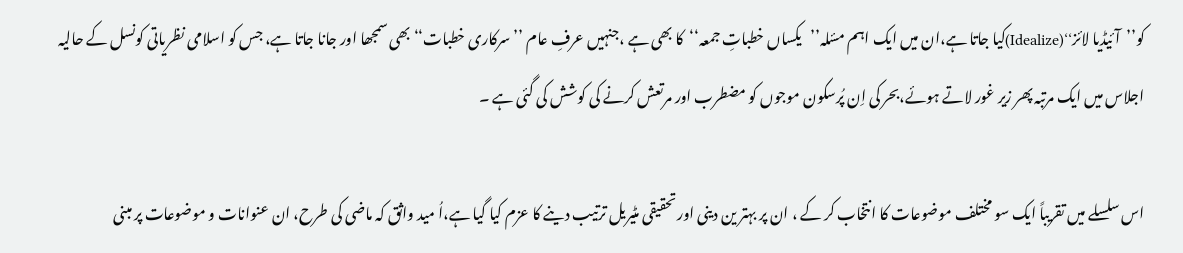کو’’آئیڈیا لائز‘‘(Idealize)کیا جاتا ہے،ان میں ایک اہم مسٔلہ’’یکساں خطباتِ جمعہ‘‘کا بھی ہے ،جنہیں عرفِ عام ’’سرکاری خطبات‘‘بھی سمجھا اور جانا جاتا ہے، جس کو اسلامی نظریاتی کونسل کے حالیہ اجلاس میں ایک مرتبہ پھر زیر غور لاتے ہوئے،بحر کی اِن پُرسکون موجوں کو مضطرب اور مرتعش کرنے کی کوشش کی گئی ہے ۔

اس سلسلے میں تقریباً ایک سو مختلف موضوعات کا انتخاب کر کے ، ان پر بہتر ین دینی اور تحقیقی مٹیریل ترتیب دینے کا عزم کیا گیا ہے،اُ مید واثق کہ ماضی کی طرح، ان عنوانات و موضوعات پر مبنی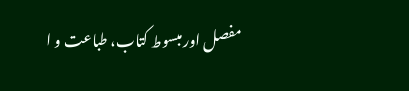مفصل اور مبسوط کتاب، طباعت و ا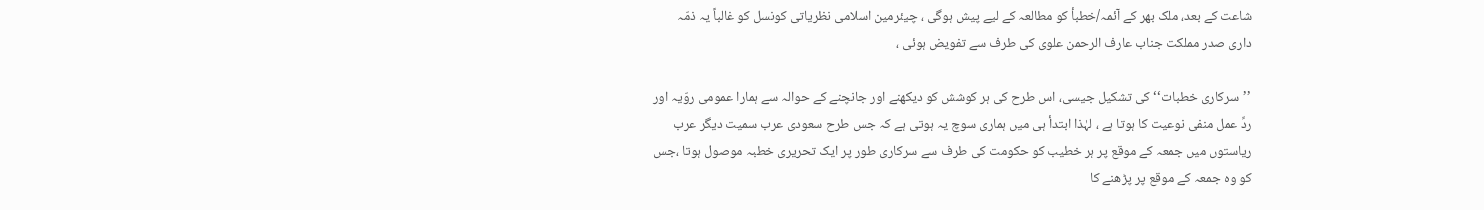شاعت کے بعد، ملک بھر کے آئمہ/خطبأ کو مطالعہ کے لیے پیش ہوگی ، چیئرمین اسلامی نظریاتی کونسل کو غالباً یہ ذمّہ داری صدر مملکت جناب عارف الرحمن علوی کی طرف سے تفویض ہوئی ،

’’سرکاری خطبات‘‘ کی تشکیل جیسی، اس طرح کی ہر کوشش کو دیکھنے اور جانچنے کے حوالہ سے ہمارا عمومی روّیہ اور ردِّ عمل منفی نوعیت کا ہوتا ہے ، لہٰذا ابتدأ ہی میں ہماری سوچ یہ ہوتی ہے کہ جس طرح سعودی عرب سمیت دیگر عرب ریاستوں میں جمعہ کے موقع پر ہر خطیب کو حکومت کی طرف سے سرکاری طور پر ایک تحریری خطبہ موصول ہوتا ،جس کو وہ جمعہ کے موقع پر پڑھنے کا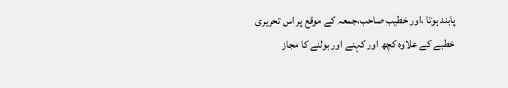پابند ہوتا ،اور خطیب صاحب،جمعہ کے موقع پر اس تحریری خطبے کے علاوہ کچھ اور کہنے اور بولنے کا مجاز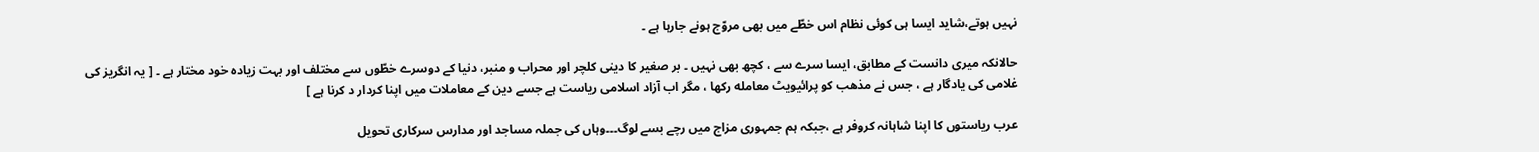نہیں ہوتے،شاید ایسا ہی کوئی نظام اس خطّے میں بھی مروّج ہونے جارہا ہے ۔

حالانکہ میری دانست کے مطابق، ایسا سرے سے ، کچھ بھی نہیں ۔ بر صغیر کا دینی کلچر اور محراب و منبر، دنیا کے دوسرے خطّوں سے مختلف اور بہت زیادہ خود مختار ہے ۔ [ یہ انگریز کی غلامی کی یادگار ہے ، جس نے مذھب کو پرائیویٹ معامله رکھا ، مگر اب آزاد اسلامی ریاست ہے جسے دین کے معاملات میں اپنا کردار د کرنا ہے ]

عرب ریاستوں کا اپنا شاہانہ کروفر ہے ،جبکہ ہم جمہوری مزاج میں رچے بسے لوگ۔۔۔وہاں کی جملہ مساجد اور مدارس سرکاری تحویل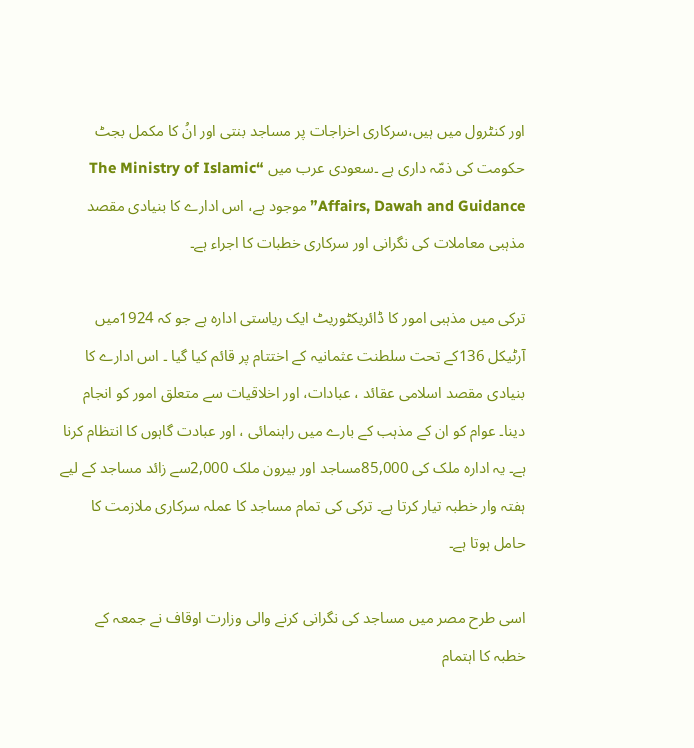اور کنٹرول میں ہیں،سرکاری اخراجات پر مساجد بنتی اور انُ کا مکمل بجٹ حکومت کی ذمّہ داری ہے ۔سعودی عرب میں “The Ministry of Islamic Affairs, Dawah and Guidance”موجود ہے، اس ادارے کا بنیادی مقصد مذہبی معاملات کی نگرانی اور سرکاری خطبات کا اجراء ہے۔

ترکی میں مذہبی امور کا ڈائریکٹوریٹ ایک ریاستی ادارہ ہے جو کہ 1924میں آرٹیکل 136کے تحت سلطنت عثمانیہ کے اختتام پر قائم کیا گیا ۔ اس ادارے کا بنیادی مقصد اسلامی عقائد ، عبادات، اور اخلاقیات سے متعلق امور کو انجام دینا۔ عوام کو ان کے مذہب کے بارے میں راہنمائی ، اور عبادت گاہوں کا انتظام کرنا ہے۔ یہ ادارہ ملک کی 85,000مساجد اور بیرون ملک 2,000سے زائد مساجد کے لیے ہفتہ وار خطبہ تیار کرتا ہے۔ ترکی کی تمام مساجد کا عملہ سرکاری ملازمت کا حامل ہوتا ہے۔

اسی طرح مصر میں مساجد کی نگرانی کرنے والی وزارت اوقاف نے جمعہ کے خطبہ کا اہتمام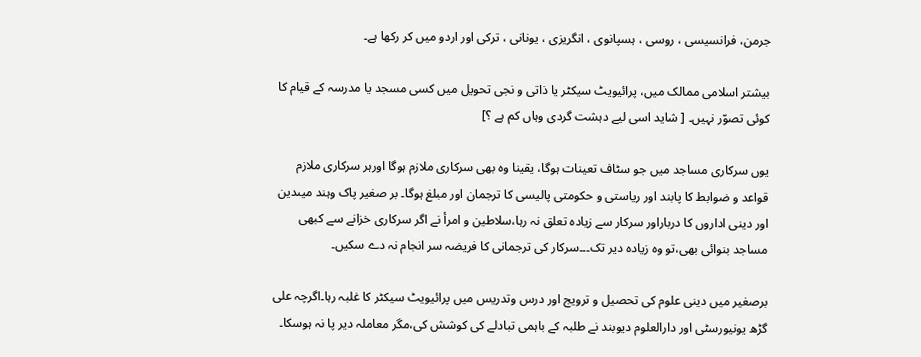جرمن، فرانسیسی ، روسی ، ہسپانوی ، انگریزی ، یونانی ، ترکی اور اردو میں کر رکھا ہے۔

بیشتر اسلامی ممالک میں، پرائیویٹ سیکٹر یا ذاتی و نجی تحویل میں کسی مسجد یا مدرسہ کے قیام کا کوئی تصوّر نہیں۔ [ شاید اسی لیے دہشت گردی وہاں کم ہے ؟]

یوں سرکاری مساجد میں جو سٹاف تعینات ہوگا، یقینا وہ بھی سرکاری ملازم ہوگا اورہر سرکاری ملازم قواعد و ضوابط کا پابند اور ریاستی و حکومتی پالیسی کا ترجمان اور مبلغ ہوگا۔ بر صغیر پاک وہند میںدین اور دینی اداروں کا درباراور سرکار سے زیادہ تعلق نہ رہا،سلاطین و امرأ نے اگر سرکاری خزانے سے کبھی مساجد بنوائی بھی،تو وہ زیادہ دیر تک۔۔۔سرکار کی ترجمانی کا فریضہ سر انجام نہ دے سکیں۔

برصغیر میں دینی علوم کی تحصیل و ترویج اور درس وتدریس میں پرائیویٹ سیکٹر کا غلبہ رہا۔اگرچہ علی گڑھ یونیورسٹی اور دارالعلوم دیوبند نے طلبہ کے باہمی تبادلے کی کوشش کی،مگر معاملہ دیر پا نہ ہوسکا۔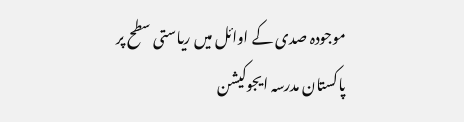موجودہ صدی کے اوائل میں ریاستی سطح پر پاکستان مدرسہ ایجوکیشن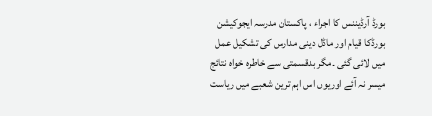بورڈ آرڈیننس کا اجراء ، پاکستان مدرسہ ایجوکیشن بورڈکا قیام اور ماڈل دینی مدارس کی تشکیل عمل میں لائی گئی ۔مگر بدقسمتی سے خاطرہ خواہ نتائج میسر نہ آئے اوریوں اس اہم ترین شعبے میں ریاست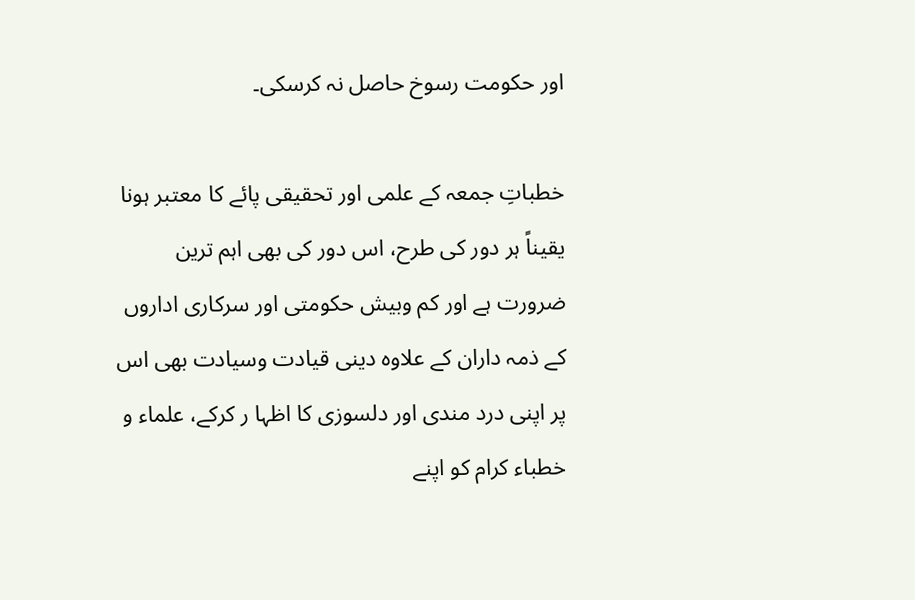اور حکومت رسوخ حاصل نہ کرسکی۔

خطباتِ جمعہ کے علمی اور تحقیقی پائے کا معتبر ہونا یقیناً ہر دور کی طرح، اس دور کی بھی اہم ترین ضرورت ہے اور کم وبیش حکومتی اور سرکاری اداروں کے ذمہ داران کے علاوہ دینی قیادت وسیادت بھی اس پر اپنی درد مندی اور دلسوزی کا اظہا ر کرکے، علماء و خطباء کرام کو اپنے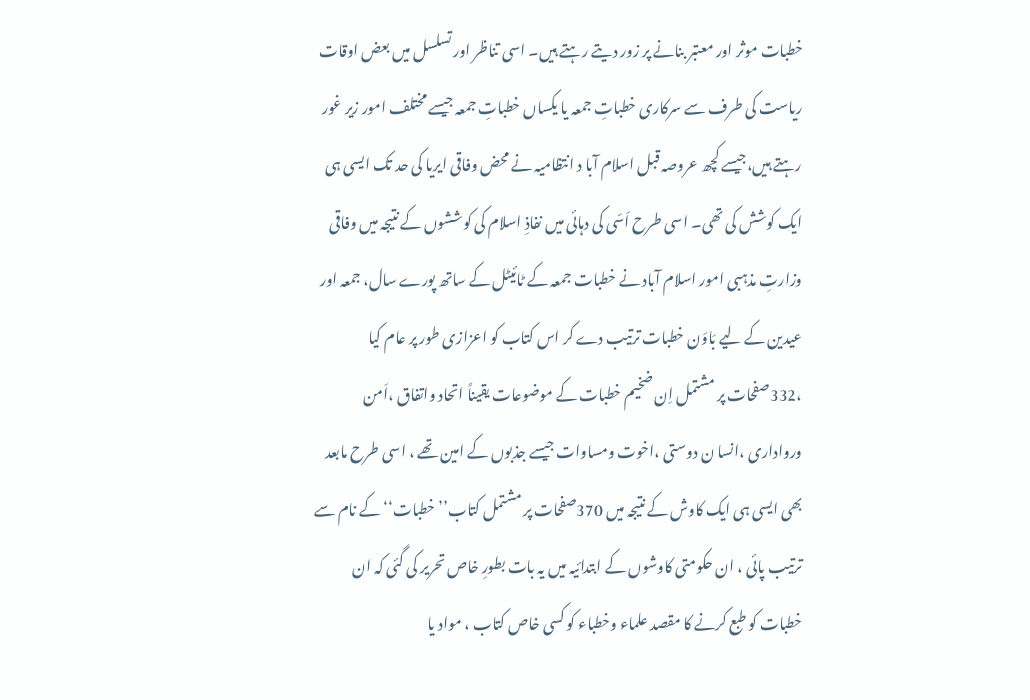خطبات موثر اور معتبر بنانے پر زور دیتے رہتے ہیں۔ اسی تناظر اور تسلسل میں بعض اوقات ریاست کی طرف سے سرکاری خطباتِ جمعہ یا یکساں خطباتِ جمعہ جیسے مختلف امور زیر غور رہتے ہیں،جیسے کچھ عروصہ قبل اسلام آبا د انتظامیہ نے محض وفاقی ایریا کی حد تک ایسی ہی ایک کوشش کی تھی۔ اسی طرح اَسّی کی دہائی میں نفاذِ اسلام کی کوششوں کے نتیجہ میں وفاقی وزارتِ مذہبی امور اسلام آباد نے خطبات جمعہ کے ٹائیٹل کے ساتھ پورے سال، جمعہ اور عیدین کے لیے بَاوَن خطبات ترتیب دے کر اس کتاب کو اعزازی طور پر عام کیا ،332صفحات پر مشتمل اِن ضخیم خطبات کے موضوعات یقیناً اتحاد واتفاق ،اَمن ورواداری ،انسا ن دوستی ،اخوت ومساوات جیسے جذبوں کے امین تھے ، اسی طرح مابعد بھی ایسی ہی ایک کاوش کے نتیجہ میں 370صفحات پر مشتمل کتاب’’خطبات‘‘کے نام سے ترتیب پائی ، ان حکومتی کاوشوں کے ابتدائیہ میں یہ بات بطورِ خاص تحریر کی گئی کہ ان خطبات کو طبع کرنے کا مقصد علماء وخطباء کو کسی خاص کتاب ، مواد یا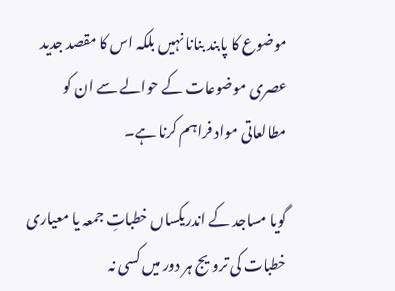موضوع کا پابند بنانا نہیں بلکہ اس کا مقصد جدید عصری موضوعات کے حوالے سے ان کو مطالعاتی مواد فراہم کرنا ہے۔

گویا مساجد کے اندریکساں خطباتِ جمعہ یا معیاری خطبات کی ترویج ہر دور میں کسی نہ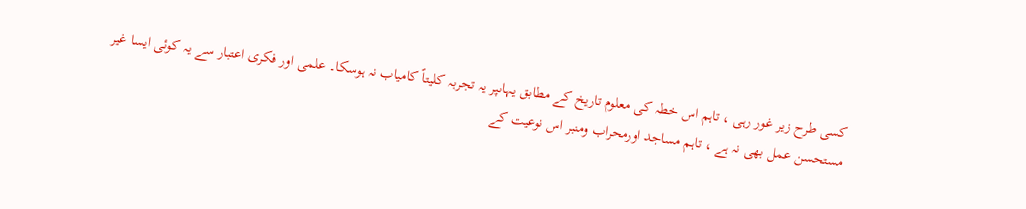کسی طرح زیر غور رہی ، تاہم اس خطہ کی معلوم تاریخ کے مطابق یہاںپر یہ تجربہ کلیتاً کامیاب نہ ہوسکا۔ علمی اور فکری اعتبار سے یہ کوئی ایسا غیر مستحسن عمل بھی نہ ہے ، تاہم مساجد اورمحراب ومنبر اس نوعیت کے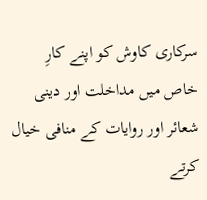سرکاری کاوش کو اپنے کارِ خاص میں مداخلت اور دینی شعائر اور روایات کے منافی خیال کرتے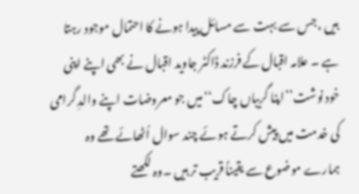ہیں ،جس سے بہت سے مسائل پیدا ہونے کا احتمال موجود رہتا ہے ۔ علامہ اقبال کے فرزند ڈاکٹر جاوید اقبال نے بھی اپنے اپنی خود نوشت’’اپنا گریباں چاک‘‘میں جو معروضات اپنے والدِ گرامی کی خدمت میں پیش کرتے ہوئے چند سوال اُٹھائے تھے وہ ہمارے موضوع سے یقیناً قریب تر ہیں ۔وہ لکھتے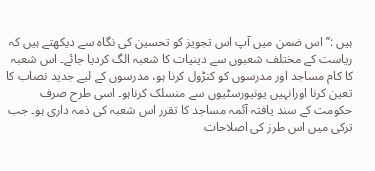ہیں :’’اس ضمن میں آپ اس تجویز کو تحسین کی نگاہ سے دیکھتے ہیں کہ ریاست کے مختلف شعبوں سے دینیات کا شعبہ الگ کردیا جائے۔ اس شعبہ کا کام مساجد اور مدرسوں کو کنڑول کرنا ہو، مدرسوں کے لیے جدید نصاب کا تعین کرنا اورانہیں یونیورسٹیوں سے منسلک کرناہو۔ اسی طرح صرف حکومت کے سند یافتہ آئمہ مساجد کا تقرر اس شعبہ کی ذمہ داری ہو۔ جب ترکی میں اس طرز کی اصلاحات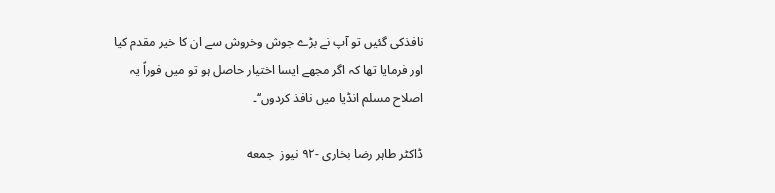نافذکی گئیں تو آپ نے بڑے جوش وخروش سے ان کا خیر مقدم کیا اور فرمایا تھا کہ اگر مجھے ایسا اختیار حاصل ہو تو میں فوراً یہ اصلاح مسلم انڈیا میں نافذ کردوں‘‘۔

ڈاکٹر طاہر رضا بخاری -٩٢ نیوز  جمعه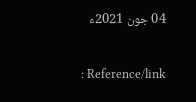04 جون 2021ء

: Reference/link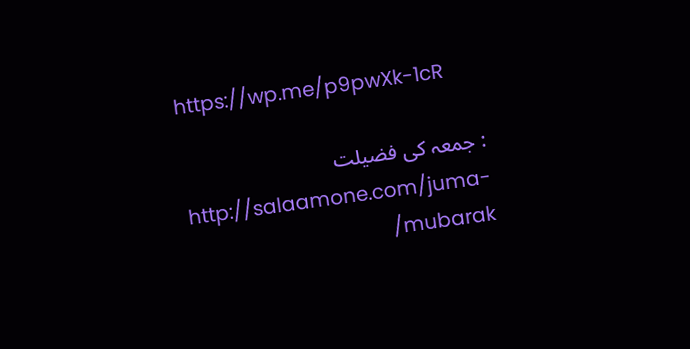https://wp.me/p9pwXk-1cR

: جمعہ کی فضیلت http://salaamone.com/juma-mubarak/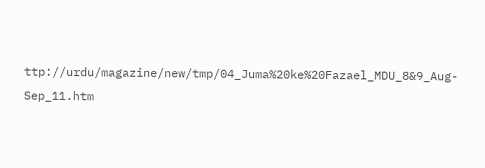ttp://urdu/magazine/new/tmp/04_Juma%20ke%20Fazael_MDU_8&9_Aug-Sep_11.htm